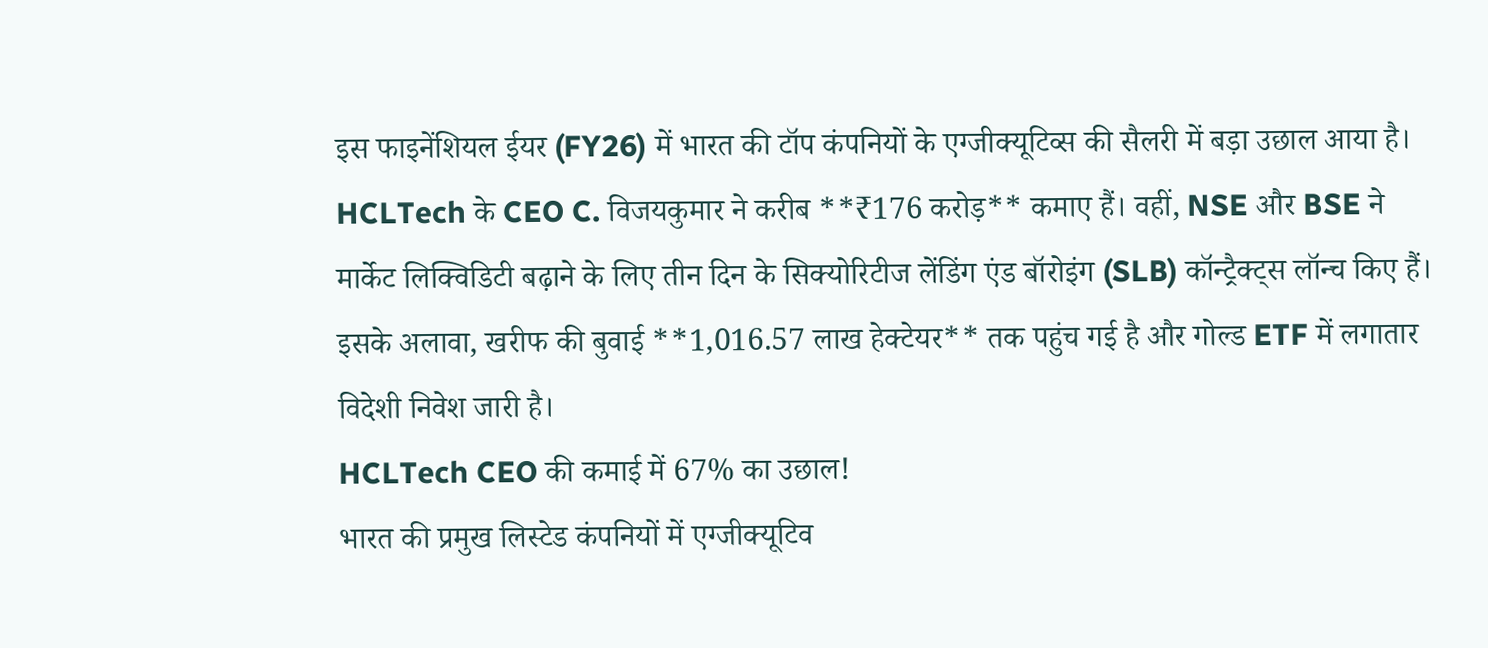इस फाइनेंशियल ईयर (FY26) में भारत की टॉप कंपनियों के एग्जीक्यूटिव्स की सैलरी में बड़ा उछाल आया है। HCLTech के CEO C. विजयकुमार ने करीब **₹176 करोड़** कमाए हैं। वहीं, NSE और BSE ने मार्केट लिक्विडिटी बढ़ाने के लिए तीन दिन के सिक्योरिटीज लेंडिंग एंड बॉरोइंग (SLB) कॉन्ट्रैक्ट्स लॉन्च किए हैं। इसके अलावा, खरीफ की बुवाई **1,016.57 लाख हेक्टेयर** तक पहुंच गई है और गोल्ड ETF में लगातार विदेशी निवेश जारी है।
HCLTech CEO की कमाई में 67% का उछाल!
भारत की प्रमुख लिस्टेड कंपनियों में एग्जीक्यूटिव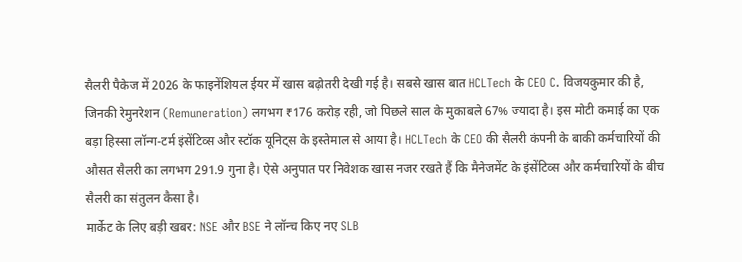सैलरी पैकेज में 2026 के फाइनेंशियल ईयर में खास बढ़ोतरी देखी गई है। सबसे खास बात HCLTech के CEO C. विजयकुमार की है, जिनकी रेमुनरेशन (Remuneration) लगभग ₹176 करोड़ रही, जो पिछले साल के मुकाबले 67% ज्यादा है। इस मोटी कमाई का एक बड़ा हिस्सा लॉन्ग-टर्म इंसेंटिव्स और स्टॉक यूनिट्स के इस्तेमाल से आया है। HCLTech के CEO की सैलरी कंपनी के बाकी कर्मचारियों की औसत सैलरी का लगभग 291.9 गुना है। ऐसे अनुपात पर निवेशक खास नजर रखते हैं कि मैनेजमेंट के इंसेंटिव्स और कर्मचारियों के बीच सैलरी का संतुलन कैसा है।
मार्केट के लिए बड़ी खबर: NSE और BSE ने लॉन्च किए नए SLB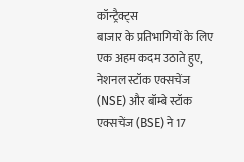कॉन्ट्रैक्ट्स
बाजार के प्रतिभागियों के लिए एक अहम कदम उठाते हुए, नेशनल स्टॉक एक्सचेंज (NSE) और बॉम्बे स्टॉक एक्सचेंज (BSE) ने 17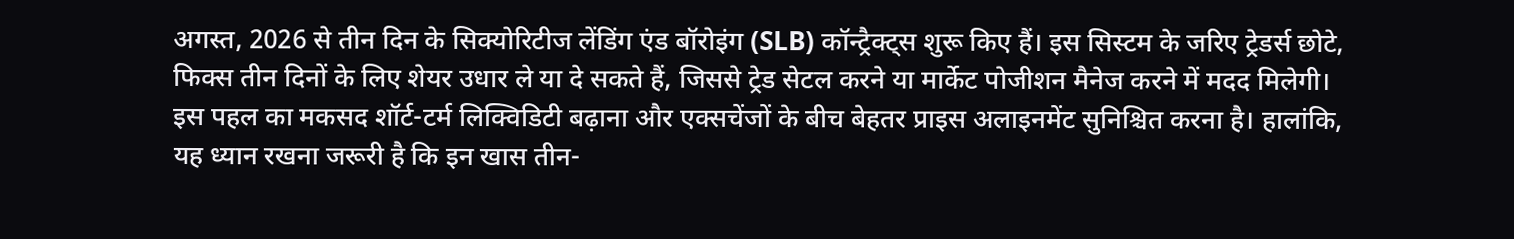अगस्त, 2026 से तीन दिन के सिक्योरिटीज लेंडिंग एंड बॉरोइंग (SLB) कॉन्ट्रैक्ट्स शुरू किए हैं। इस सिस्टम के जरिए ट्रेडर्स छोटे, फिक्स तीन दिनों के लिए शेयर उधार ले या दे सकते हैं, जिससे ट्रेड सेटल करने या मार्केट पोजीशन मैनेज करने में मदद मिलेगी। इस पहल का मकसद शॉर्ट-टर्म लिक्विडिटी बढ़ाना और एक्सचेंजों के बीच बेहतर प्राइस अलाइनमेंट सुनिश्चित करना है। हालांकि, यह ध्यान रखना जरूरी है कि इन खास तीन-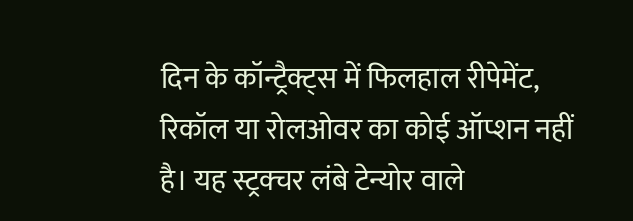दिन के कॉन्ट्रैक्ट्स में फिलहाल रीपेमेंट, रिकॉल या रोलओवर का कोई ऑप्शन नहीं है। यह स्ट्रक्चर लंबे टेन्योर वाले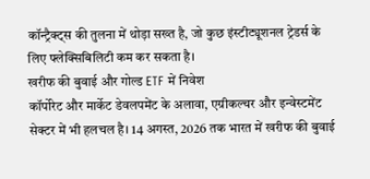कॉन्ट्रैक्ट्स की तुलना में थोड़ा सख्त है, जो कुछ इंस्टीट्यूशनल ट्रेडर्स के लिए फ्लेक्सिबिलिटी कम कर सकता है।
खरीफ की बुवाई और गोल्ड ETF में निवेश
कॉर्पोरेट और मार्केट डेवलपमेंट के अलावा, एग्रीकल्चर और इन्वेस्टमेंट सेक्टर में भी हलचल है। 14 अगस्त, 2026 तक भारत में खरीफ की बुवाई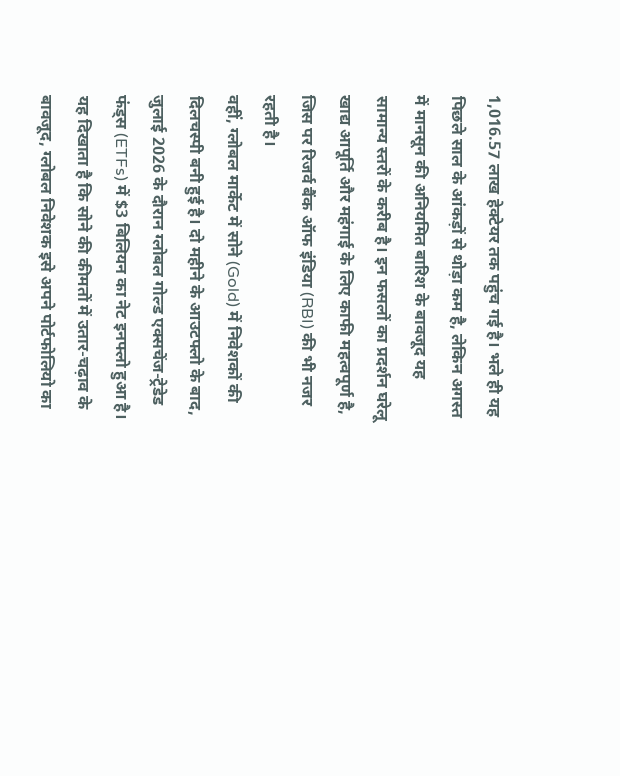1,016.57 लाख हेक्टेयर तक पहुंच गई है। भले ही यह पिछले साल के आंकड़ों से थोड़ा कम है, लेकिन अगस्त में मानसून की अनियमित बारिश के बावजूद यह सामान्य स्तरों के करीब है। इन फसलों का प्रदर्शन घरेलू खाद्य आपूर्ति और महंगाई के लिए काफी महत्वपूर्ण है, जिस पर रिजर्व बैंक ऑफ इंडिया (RBI) की भी नजर रहती है।
वहीं, ग्लोबल मार्केट में सोने (Gold) में निवेशकों की दिलचस्पी बनी हुई है। दो महीने के आउटफ्लो के बाद, जुलाई 2026 के दौरान ग्लोबल गोल्ड एक्सचेंज-ट्रेडेड फंड्स (ETFs) में $3 बिलियन का नेट इनफ्लो हुआ है। यह दिखाता है कि सोने की कीमतों में उतार-चढ़ाव के बावजूद, ग्लोबल निवेशक इसे अपने पोर्टफोलियो का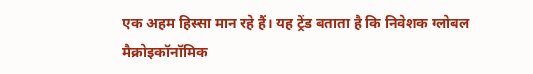एक अहम हिस्सा मान रहे हैं। यह ट्रेंड बताता है कि निवेशक ग्लोबल मैक्रोइकॉनॉमिक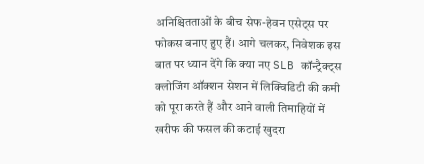अनिश्चितताओं के बीच सेफ-हेवन एसेट्स पर फोकस बनाए हुए हैं। आगे चलकर, निवेशक इस बात पर ध्यान देंगे कि क्या नए SLB कॉन्ट्रैक्ट्स क्लोजिंग ऑक्शन सेशन में लिक्विडिटी की कमी को पूरा करते हैं और आने वाली तिमाहियों में खरीफ की फसल की कटाई खुदरा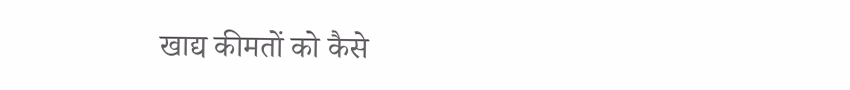खाद्य कीमतों को कैसे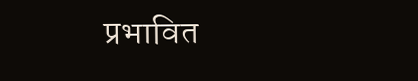प्रभावित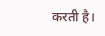करती है।